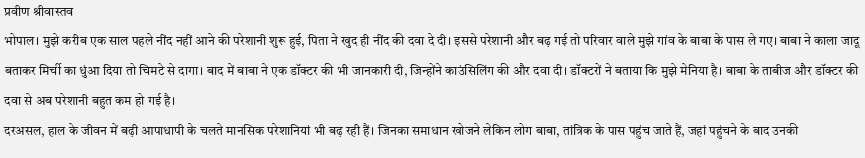प्रवीण श्रीवास्तव
भोपाल। मुझे करीब एक साल पहले नींद नहीं आने की परेशानी शुरू हुई, पिता ने खुद ही नींद की दवा दे दी। इससे परेशानी और बढ़ गई तो परिवार वाले मुझे गांव के बाबा के पास ले गए। बाबा ने काला जादू बताकर मिर्ची का धुंआ दिया तो चिमटे से दागा। बाद में बाबा ने एक डॉक्टर की भी जानकारी दी, जिन्होंने काउंसिलिंग की और दवा दी। डॉक्टरों ने बताया कि मुझे मेनिया है। बाबा के ताबीज और डॉक्टर की दवा से अब परेशानी बहुत कम हो गई है।
दरअसल, हाल के जीवन में बढ़ी आपाधापी के चलते मानसिक परेशानियां भी बढ़ रही हैं। जिनका समाधान खोजने लेकिन लोग बाबा, तांत्रिक के पास पहुंच जाते हैं, जहां पहुंचने के बाद उनकी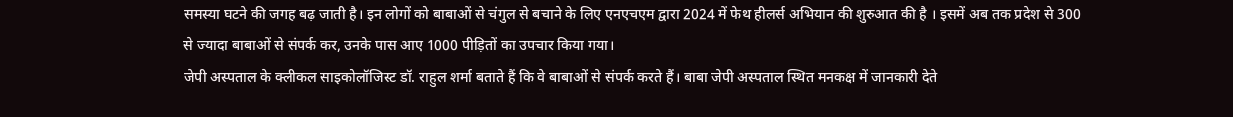समस्या घटने की जगह बढ़ जाती है। इन लोगों को बाबाओं से चंगुल से बचाने के लिए एनएचएम द्वारा 2024 में फेथ हीलर्स अभियान की शुरुआत की है । इसमें अब तक प्रदेश से 300 से ज्यादा बाबाओं से संपर्क कर, उनके पास आए 1000 पीड़ितों का उपचार किया गया।
जेपी अस्पताल के क्लीकल साइकोलॉजिस्ट डॉ. राहुल शर्मा बताते हैं कि वे बाबाओं से संपर्क करते हैं। बाबा जेपी अस्पताल स्थित मनकक्ष में जानकारी देते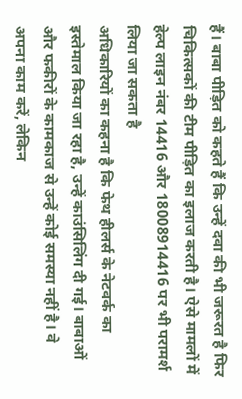हैं। बाबा पीड़ित को कहते हैं कि उन्हें दवा की भी जरूरत है फिर चिकित्सकों की टीम पीड़ित का इलाज करती है। ऐसे मामलों में हेल्प लाइन नंबर 14416 और 18008914416 पर भी परामर्श लिया जा सकता है
अधिकारियों का कहना है कि फेथ हीलर्स के नेटवर्क का इस्तेमाल किया जा रहा है, उन्हें काउंसिलिंग दी गई। बाबाओं और फकीरों के कामकाज से उन्हें कोई समस्या नहीं है। वे अपना काम करें, लेकिन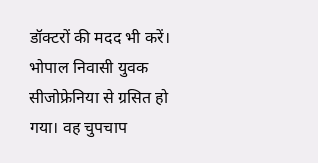डॉक्टरों की मदद भी करें।
भोपाल निवासी युवक सीजोफ्रेनिया से ग्रसित हो गया। वह चुपचाप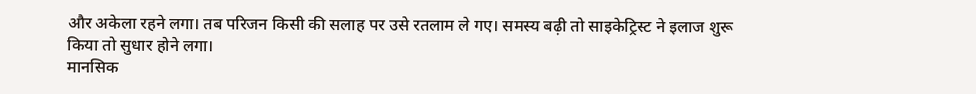और अकेला रहने लगा। तब परिजन किसी की सलाह पर उसे रतलाम ले गए। समस्य बढ़ी तो साइकेट्रिस्ट ने इलाज शुरू किया तो सुधार होने लगा।
मानसिक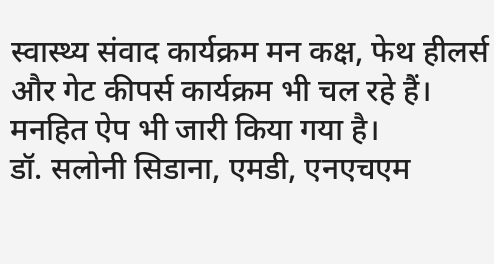स्वास्थ्य संवाद कार्यक्रम मन कक्ष, फेथ हीलर्स और गेट कीपर्स कार्यक्रम भी चल रहे हैं। मनहित ऐप भी जारी किया गया है।
डॉ. सलोनी सिडाना, एमडी, एनएचएम